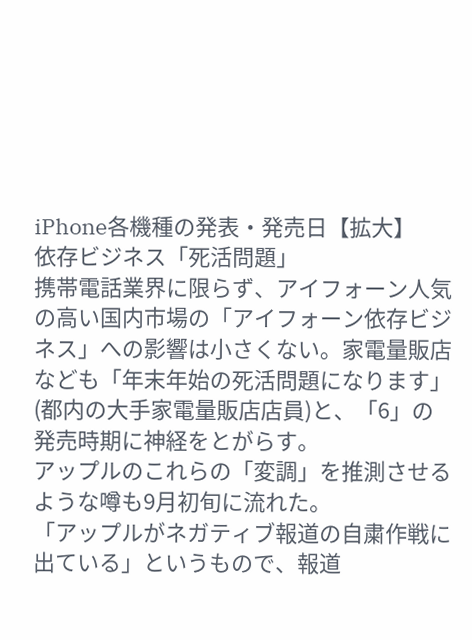iPhone各機種の発表・発売日【拡大】
依存ビジネス「死活問題」
携帯電話業界に限らず、アイフォーン人気の高い国内市場の「アイフォーン依存ビジネス」への影響は小さくない。家電量販店なども「年末年始の死活問題になります」(都内の大手家電量販店店員)と、「6」の発売時期に神経をとがらす。
アップルのこれらの「変調」を推測させるような噂も9月初旬に流れた。
「アップルがネガティブ報道の自粛作戦に出ている」というもので、報道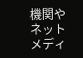機関やネットメディ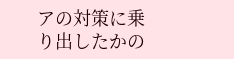アの対策に乗り出したかの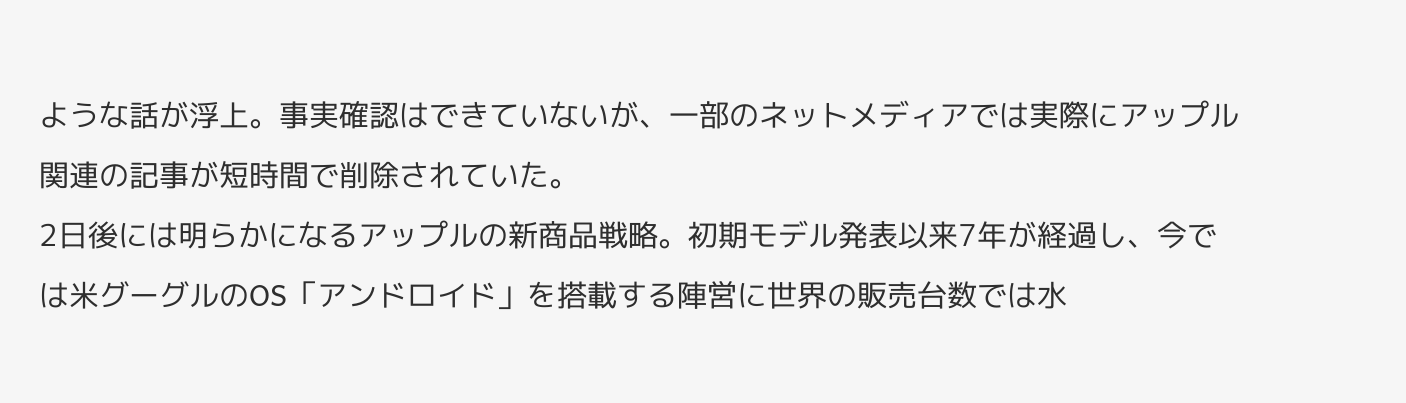ような話が浮上。事実確認はできていないが、一部のネットメディアでは実際にアップル関連の記事が短時間で削除されていた。
2日後には明らかになるアップルの新商品戦略。初期モデル発表以来7年が経過し、今では米グーグルのOS「アンドロイド」を搭載する陣営に世界の販売台数では水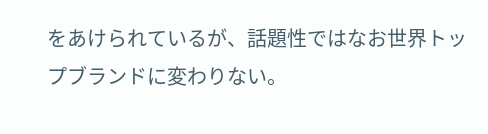をあけられているが、話題性ではなお世界トップブランドに変わりない。